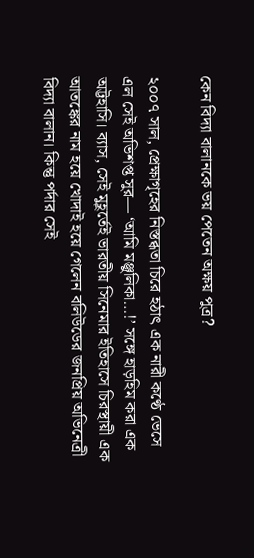কেন বিদ্যা বালানকে ভয় পেতেন অক্ষয় পুত্র?

২০০৭ সাল, প্রেক্ষাগৃহের নিস্তব্ধতা চিরে হঠাৎ এক নারী কণ্ঠে ভেসে এল সেই অভিশপ্ত সুর— ‘আমি মঞ্জুলিকা…!’ সঙ্গে হাড়হিম করা এক অট্টহাসি। ব্যাস, সেই মুহূর্তেই ভারতীয় সিনেমার ইতিহাসে চিরস্থায়ী এক আতঙ্কের নাম হয়ে খোদাই হয়ে গেলেন বলিউডের জনপ্রিয় অভিনেত্রী বিদ্যা বালান। কিন্তু পর্দার সেই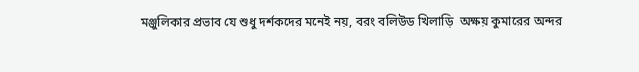মঞ্জুলিকার প্রভাব যে শুধু দর্শকদের মনেই নয়, বরং বলিউড খিলাড়ি  অক্ষয় কুমারের অন্দর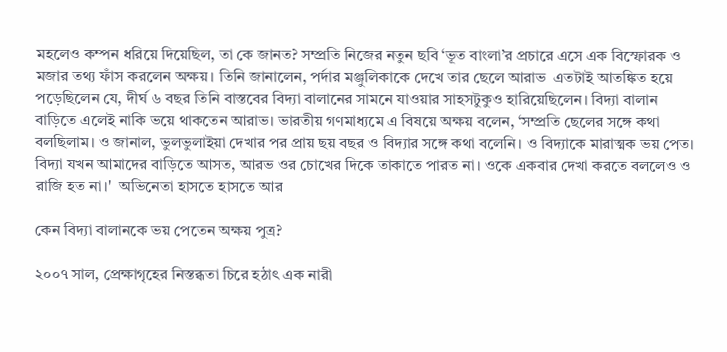মহলেও কম্পন ধরিয়ে দিয়েছিল, তা কে জানত? সম্প্রতি নিজের নতুন ছবি ‘ভূত বাংলা’র প্রচারে এসে এক বিস্ফোরক ও মজার তথ্য ফাঁস করলেন অক্ষয়। তিনি জানালেন, পর্দার মঞ্জুলিকাকে দেখে তার ছেলে আরাভ  এতটাই আতঙ্কিত হয়ে পড়েছিলেন যে, দীর্ঘ ৬ বছর তিনি বাস্তবের বিদ্যা বালানের সামনে যাওয়ার সাহসটুকুও হারিয়েছিলেন। বিদ্যা বালান বাড়িতে এলেই নাকি ভয়ে থাকতেন আরাভ। ভারতীয় গণমাধ্যমে এ বিষয়ে অক্ষয় বলেন, ‘সম্প্রতি ছেলের সঙ্গে কথা বলছিলাম। ও জানাল, ভুলভুলাইয়া দেখার পর প্রায় ছয় বছর ও বিদ্যার সঙ্গে কথা বলেনি। ও বিদ্যাকে মারাত্মক ভয় পেত। বিদ্যা যখন আমাদের বাড়িতে আসত, আরভ ওর চোখের দিকে তাকাতে পারত না। ওকে একবার দেখা করতে বললেও ও রাজি হত না।'  অভিনেতা হাসতে হাসতে আর

কেন বিদ্যা বালানকে ভয় পেতেন অক্ষয় পুত্র?

২০০৭ সাল, প্রেক্ষাগৃহের নিস্তব্ধতা চিরে হঠাৎ এক নারী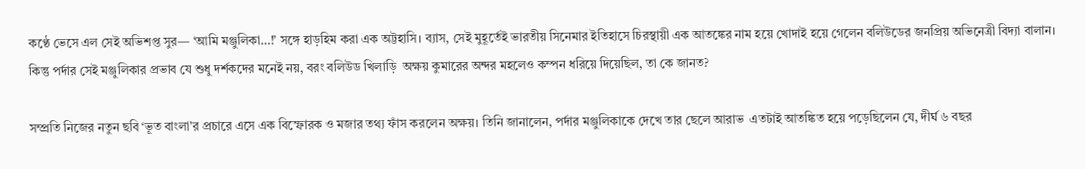কণ্ঠে ভেসে এল সেই অভিশপ্ত সুর— ‘আমি মঞ্জুলিকা…!’ সঙ্গে হাড়হিম করা এক অট্টহাসি। ব্যাস, সেই মুহূর্তেই ভারতীয় সিনেমার ইতিহাসে চিরস্থায়ী এক আতঙ্কের নাম হয়ে খোদাই হয়ে গেলেন বলিউডের জনপ্রিয় অভিনেত্রী বিদ্যা বালান। কিন্তু পর্দার সেই মঞ্জুলিকার প্রভাব যে শুধু দর্শকদের মনেই নয়, বরং বলিউড খিলাড়ি  অক্ষয় কুমারের অন্দর মহলেও কম্পন ধরিয়ে দিয়েছিল, তা কে জানত?

সম্প্রতি নিজের নতুন ছবি ‘ভূত বাংলা’র প্রচারে এসে এক বিস্ফোরক ও মজার তথ্য ফাঁস করলেন অক্ষয়। তিনি জানালেন, পর্দার মঞ্জুলিকাকে দেখে তার ছেলে আরাভ  এতটাই আতঙ্কিত হয়ে পড়েছিলেন যে, দীর্ঘ ৬ বছর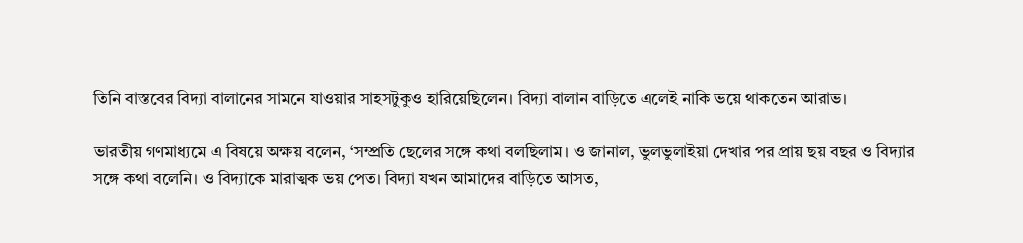তিনি বাস্তবের বিদ্যা বালানের সামনে যাওয়ার সাহসটুকুও হারিয়েছিলেন। বিদ্যা বালান বাড়িতে এলেই নাকি ভয়ে থাকতেন আরাভ।

ভারতীয় গণমাধ্যমে এ বিষয়ে অক্ষয় বলেন, ‘সম্প্রতি ছেলের সঙ্গে কথা বলছিলাম। ও জানাল, ভুলভুলাইয়া দেখার পর প্রায় ছয় বছর ও বিদ্যার সঙ্গে কথা বলেনি। ও বিদ্যাকে মারাত্মক ভয় পেত। বিদ্যা যখন আমাদের বাড়িতে আসত,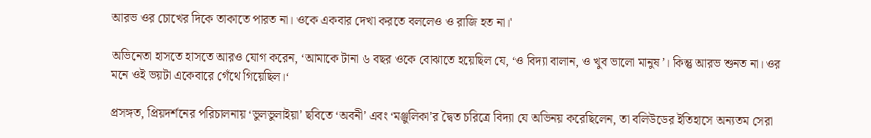আরভ ওর চোখের দিকে তাকাতে পারত না। ওকে একবার দেখা করতে বললেও ও রাজি হত না।'

অভিনেতা হাসতে হাসতে আরও যোগ করেন, ‘আমাকে টানা ৬ বছর ওকে বোঝাতে হয়েছিল যে, ‘ও বিদ্যা বালান, ও খুব ভালো মানুষ’। কিন্তু আরভ শুনত না। ওর মনে ওই ভয়টা একেবারে গেঁথে গিয়েছিল।‘

প্রসঙ্গত, প্রিয়দর্শনের পরিচালনায় ‘ভুলভুলাইয়া’ ছবিতে ‘অবনী’ এবং ‘মঞ্জুলিকা’র দ্বৈত চরিত্রে বিদ্যা যে অভিনয় করেছিলেন, তা বলিউডের ইতিহাসে অন্যতম সেরা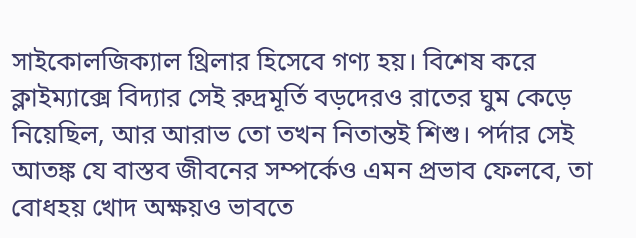সাইকোলজিক্যাল থ্রিলার হিসেবে গণ্য হয়। বিশেষ করে ক্লাইম্যাক্সে বিদ্যার সেই রুদ্রমূর্তি বড়দেরও রাতের ঘুম কেড়ে নিয়েছিল, আর আরাভ তো তখন নিতান্তই শিশু। পর্দার সেই আতঙ্ক যে বাস্তব জীবনের সম্পর্কেও এমন প্রভাব ফেলবে, তা বোধহয় খোদ অক্ষয়ও ভাবতে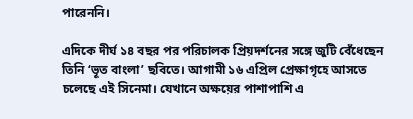পারেননি।

এদিকে দীর্ঘ ১৪ বছর পর পরিচালক প্রিয়দর্শনের সঙ্গে জুটি বেঁধেছেন তিনি ‘ভূত বাংলা’ ছবিতে। আগামী ১৬ এপ্রিল প্রেক্ষাগৃহে আসতে চলেছে এই সিনেমা। যেখানে অক্ষয়ের পাশাপাশি এ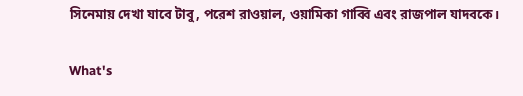সিনেমায় দেখা যাবে টাবু, পরেশ রাওয়াল, ওয়ামিকা গাব্বি এবং রাজপাল যাদবকে।

What's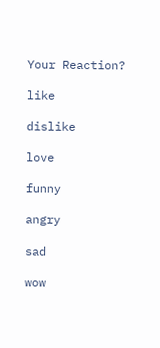Your Reaction?

like

dislike

love

funny

angry

sad

wow